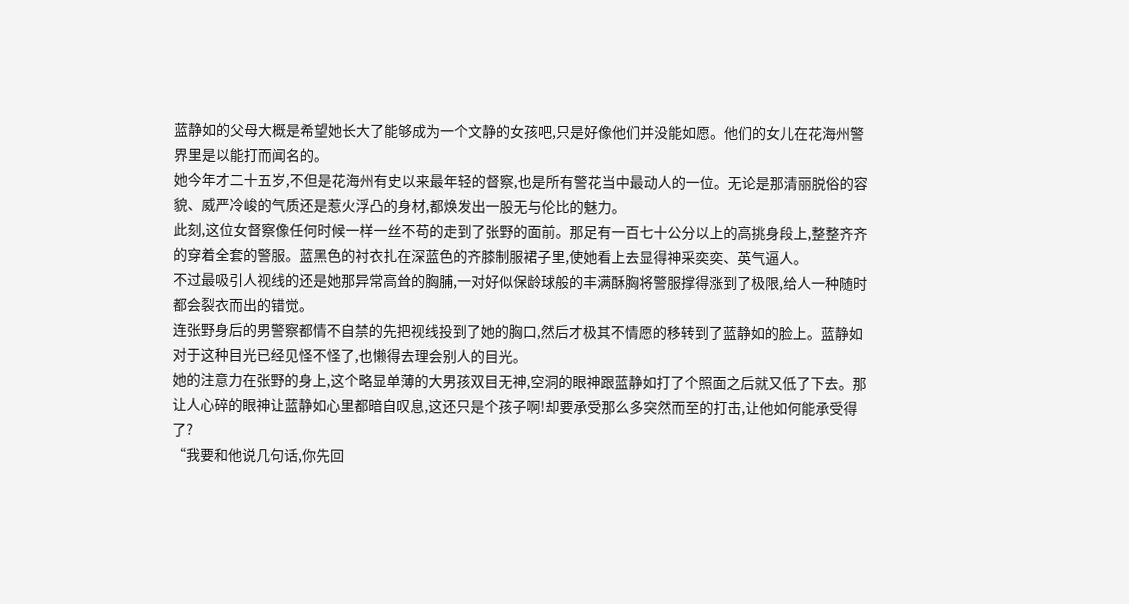蓝静如的父母大概是希望她长大了能够成为一个文静的女孩吧,只是好像他们并没能如愿。他们的女儿在花海州警界里是以能打而闻名的。
她今年才二十五岁,不但是花海州有史以来最年轻的督察,也是所有警花当中最动人的一位。无论是那清丽脱俗的容貌、威严冷峻的气质还是惹火浮凸的身材,都焕发出一股无与伦比的魅力。
此刻,这位女督察像任何时候一样一丝不苟的走到了张野的面前。那足有一百七十公分以上的高挑身段上,整整齐齐的穿着全套的警服。蓝黑色的衬衣扎在深蓝色的齐膝制服裙子里,使她看上去显得神采奕奕、英气逼人。
不过最吸引人视线的还是她那异常高耸的胸脯,一对好似保龄球般的丰满酥胸将警服撑得涨到了极限,给人一种随时都会裂衣而出的错觉。
连张野身后的男警察都情不自禁的先把视线投到了她的胸口,然后才极其不情愿的移转到了蓝静如的脸上。蓝静如对于这种目光已经见怪不怪了,也懒得去理会别人的目光。
她的注意力在张野的身上,这个略显单薄的大男孩双目无神,空洞的眼神跟蓝静如打了个照面之后就又低了下去。那让人心碎的眼神让蓝静如心里都暗自叹息,这还只是个孩子啊!却要承受那么多突然而至的打击,让他如何能承受得了?
“我要和他说几句话,你先回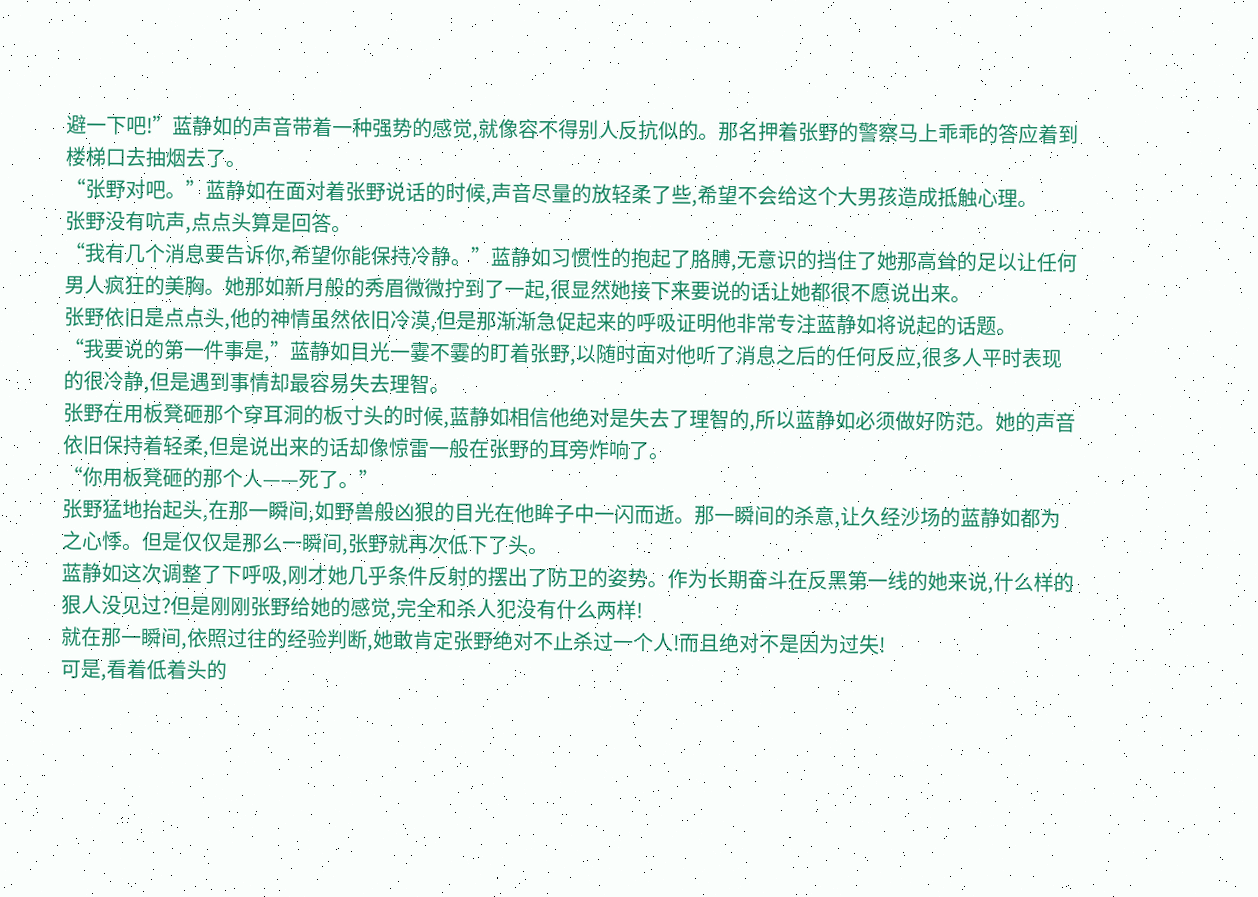避一下吧!”蓝静如的声音带着一种强势的感觉,就像容不得别人反抗似的。那名押着张野的警察马上乖乖的答应着到楼梯口去抽烟去了。
“张野对吧。”蓝静如在面对着张野说话的时候,声音尽量的放轻柔了些,希望不会给这个大男孩造成抵触心理。
张野没有吭声,点点头算是回答。
“我有几个消息要告诉你,希望你能保持冷静。”蓝静如习惯性的抱起了胳膊,无意识的挡住了她那高耸的足以让任何男人疯狂的美胸。她那如新月般的秀眉微微拧到了一起,很显然她接下来要说的话让她都很不愿说出来。
张野依旧是点点头,他的神情虽然依旧冷漠,但是那渐渐急促起来的呼吸证明他非常专注蓝静如将说起的话题。
“我要说的第一件事是,”蓝静如目光一霎不霎的盯着张野,以随时面对他听了消息之后的任何反应,很多人平时表现的很冷静,但是遇到事情却最容易失去理智。
张野在用板凳砸那个穿耳洞的板寸头的时候,蓝静如相信他绝对是失去了理智的,所以蓝静如必须做好防范。她的声音依旧保持着轻柔,但是说出来的话却像惊雷一般在张野的耳旁炸响了。
“你用板凳砸的那个人——死了。”
张野猛地抬起头,在那一瞬间,如野兽般凶狠的目光在他眸子中一闪而逝。那一瞬间的杀意,让久经沙场的蓝静如都为之心悸。但是仅仅是那么一瞬间,张野就再次低下了头。
蓝静如这次调整了下呼吸,刚才她几乎条件反射的摆出了防卫的姿势。作为长期奋斗在反黑第一线的她来说,什么样的狠人没见过?但是刚刚张野给她的感觉,完全和杀人犯没有什么两样!
就在那一瞬间,依照过往的经验判断,她敢肯定张野绝对不止杀过一个人!而且绝对不是因为过失!
可是,看着低着头的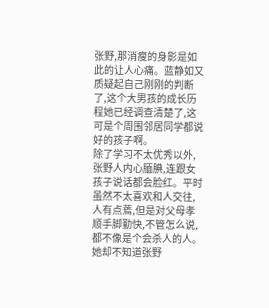张野,那消瘦的身影是如此的让人心痛。蓝静如又质疑起自己刚刚的判断了,这个大男孩的成长历程她已经调查清楚了,这可是个周围邻居同学都说好的孩子啊。
除了学习不太优秀以外,张野人内心腼腆,连跟女孩子说话都会脸红。平时虽然不太喜欢和人交往,人有点蔫,但是对父母孝顺手脚勤快,不管怎么说,都不像是个会杀人的人。
她却不知道张野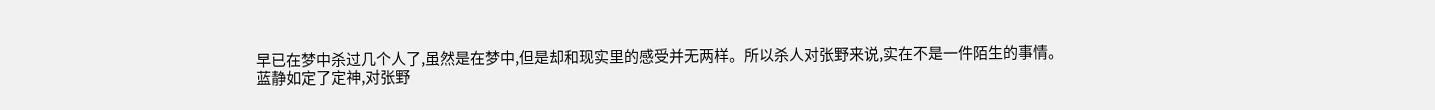早已在梦中杀过几个人了,虽然是在梦中,但是却和现实里的感受并无两样。所以杀人对张野来说,实在不是一件陌生的事情。
蓝静如定了定神,对张野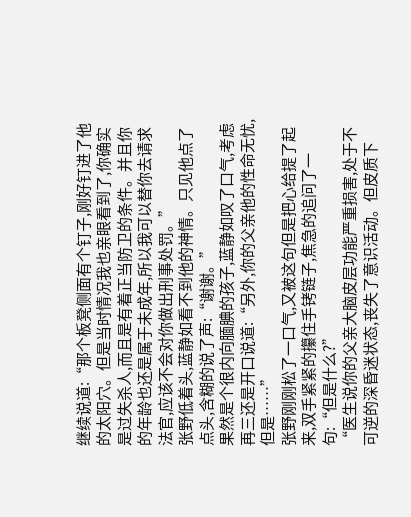继续说道:“那个板凳侧面有个钉子,刚好钉进了他的太阳穴。但是当时情况我也亲眼看到了,你确实是过失杀人,而且是有着正当防卫的条件。并且你的年龄也还是属于未成年,所以我可以替你去请求法官,应该不会对你做出刑事处罚。”
张野低着头,蓝静如看不到他的神情。只见他点了点头,含糊的说了声:“谢谢。”
果然是个很内向腼腆的孩子,蓝静如叹了口气,考虑再三还是开口说道:“另外,你的父亲他的性命无忧,但是……”
张野刚刚松了一口气,又被这句但是把心给提了起来,双手紧紧的攥住手铐链子,焦急的追问了一句:“但是什么?”
“医生说你的父亲大脑皮层功能严重损害,处于不可逆的深昏迷状态,丧失了意识活动。但皮质下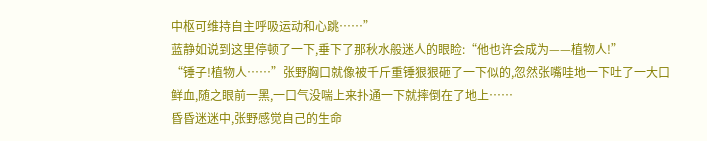中枢可维持自主呼吸运动和心跳……”
蓝静如说到这里停顿了一下,垂下了那秋水般迷人的眼睑:“他也许会成为——植物人!”
“锤子!植物人……”张野胸口就像被千斤重锤狠狠砸了一下似的,忽然张嘴哇地一下吐了一大口鲜血,随之眼前一黑,一口气没喘上来扑通一下就摔倒在了地上……
昏昏迷迷中,张野感觉自己的生命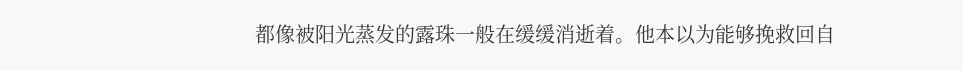都像被阳光蒸发的露珠一般在缓缓消逝着。他本以为能够挽救回自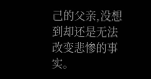己的父亲,没想到却还是无法改变悲惨的事实。